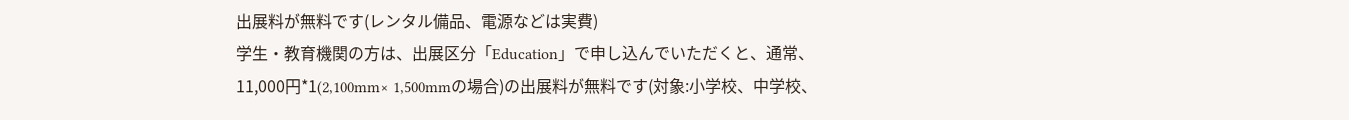出展料が無料です(レンタル備品、電源などは実費)
学生・教育機関の方は、出展区分「Education」で申し込んでいただくと、通常、11,000円*1(2,100mm× 1,500mmの場合)の出展料が無料です(対象:小学校、中学校、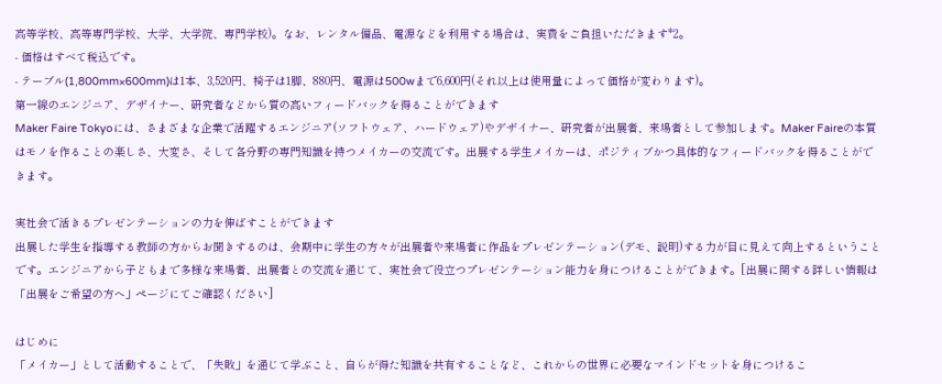高等学校、高等専門学校、大学、大学院、専門学校)。なお、レンタル備品、電源などを利用する場合は、実費をご負担いただきます*2。
- 価格はすべて税込です。
- テーブル(1,800mm×600mm)は1本、3,520円、椅子は1脚、880円、電源は500wまで6,600円(それ以上は使用量によって価格が変わります)。
第一線のエンジニア、デザイナー、研究者などから質の高いフィードバックを得ることができます
Maker Faire Tokyoには、さまざまな企業で活躍するエンジニア(ソフトウェア、ハードウェア)やデザイナー、研究者が出展者、来場者として参加します。Maker Faireの本質はモノを作ることの楽しさ、大変さ、そして各分野の専門知識を持つメイカーの交流です。出展する学生メイカーは、ポジティブかつ具体的なフィードバックを得ることができます。

実社会で活きるプレゼンテーションの力を伸ばすことができます
出展した学生を指導する教師の方からお聞きするのは、会期中に学生の方々が出展者や来場者に作品をプレゼンテーション(デモ、説明)する力が目に見えて向上するということです。エンジニアから子どもまで多様な来場者、出展者との交流を通じて、実社会で役立つプレゼンテーション能力を身につけることができます。[出展に関する詳しい情報は「出展をご希望の方へ」ページにてご確認ください]

はじめに
「メイカー」として活動することで、「失敗」を通じて学ぶこと、自らが得た知識を共有することなど、これからの世界に必要なマインドセットを身につけるこ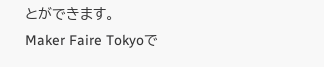とができます。
Maker Faire Tokyoで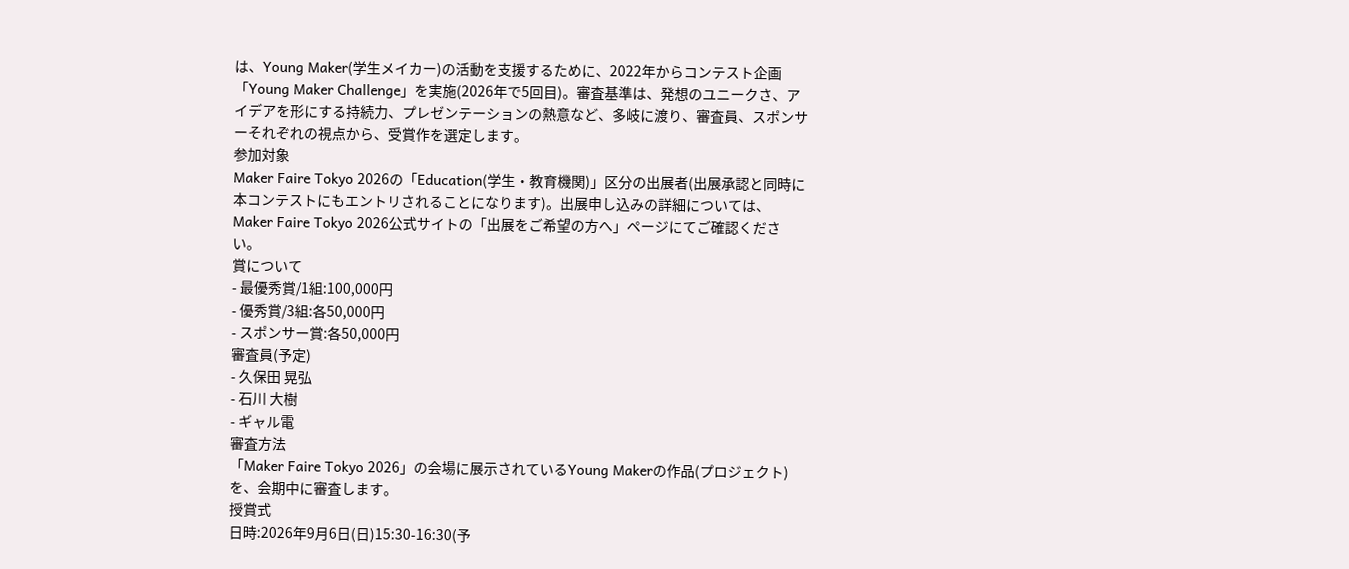は、Young Maker(学生メイカー)の活動を支援するために、2022年からコンテスト企画「Young Maker Challenge」を実施(2026年で5回目)。審査基準は、発想のユニークさ、アイデアを形にする持続力、プレゼンテーションの熱意など、多岐に渡り、審査員、スポンサーそれぞれの視点から、受賞作を選定します。
参加対象
Maker Faire Tokyo 2026の「Education(学生・教育機関)」区分の出展者(出展承認と同時に本コンテストにもエントリされることになります)。出展申し込みの詳細については、Maker Faire Tokyo 2026公式サイトの「出展をご希望の方へ」ページにてご確認ください。
賞について
- 最優秀賞/1組:100,000円
- 優秀賞/3組:各50,000円
- スポンサー賞:各50,000円
審査員(予定)
- 久保田 晃弘
- 石川 大樹
- ギャル電
審査方法
「Maker Faire Tokyo 2026」の会場に展示されているYoung Makerの作品(プロジェクト)を、会期中に審査します。
授賞式
日時:2026年9月6日(日)15:30-16:30(予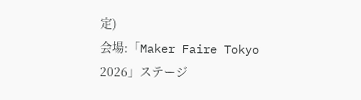定)
会場:「Maker Faire Tokyo 2026」ステージ